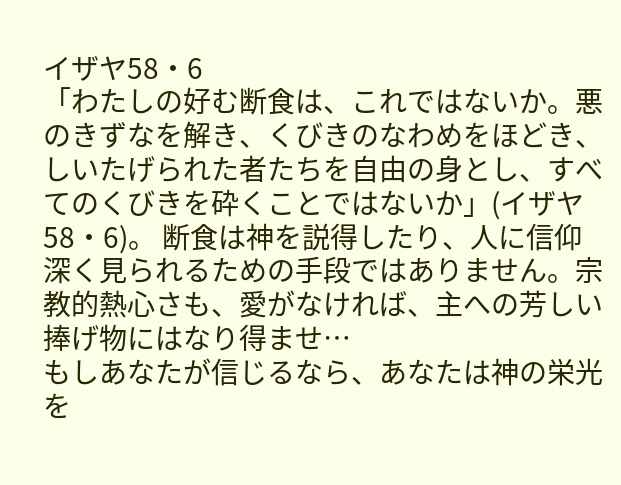イザヤ58・6
「わたしの好む断食は、これではないか。悪のきずなを解き、くびきのなわめをほどき、しいたげられた者たちを自由の身とし、すべてのくびきを砕くことではないか」(イザヤ58・6)。 断食は神を説得したり、人に信仰深く見られるための手段ではありません。宗教的熱心さも、愛がなければ、主への芳しい捧げ物にはなり得ませ…
もしあなたが信じるなら、あなたは神の栄光を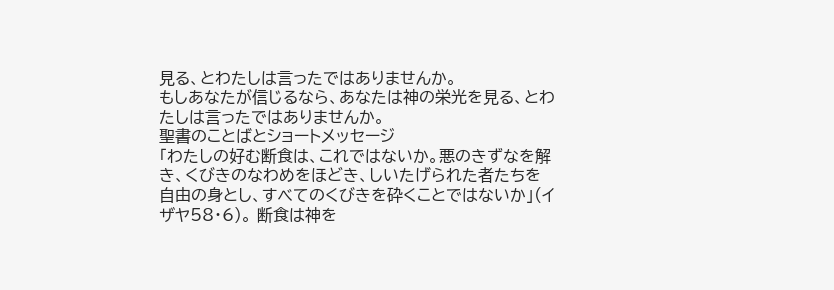見る、とわたしは言ったではありませんか。
もしあなたが信じるなら、あなたは神の栄光を見る、とわたしは言ったではありませんか。
聖書のことばとショートメッセージ
「わたしの好む断食は、これではないか。悪のきずなを解き、くびきのなわめをほどき、しいたげられた者たちを自由の身とし、すべてのくびきを砕くことではないか」(イザヤ58・6)。 断食は神を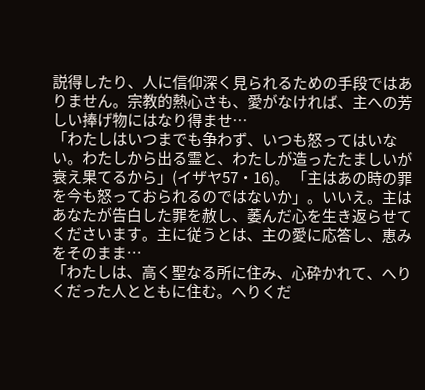説得したり、人に信仰深く見られるための手段ではありません。宗教的熱心さも、愛がなければ、主への芳しい捧げ物にはなり得ませ…
「わたしはいつまでも争わず、いつも怒ってはいない。わたしから出る霊と、わたしが造ったたましいが衰え果てるから」(イザヤ57・16)。 「主はあの時の罪を今も怒っておられるのではないか」。いいえ。主はあなたが告白した罪を赦し、萎んだ心を生き返らせてくださいます。主に従うとは、主の愛に応答し、恵みをそのまま…
「わたしは、高く聖なる所に住み、心砕かれて、へりくだった人とともに住む。へりくだ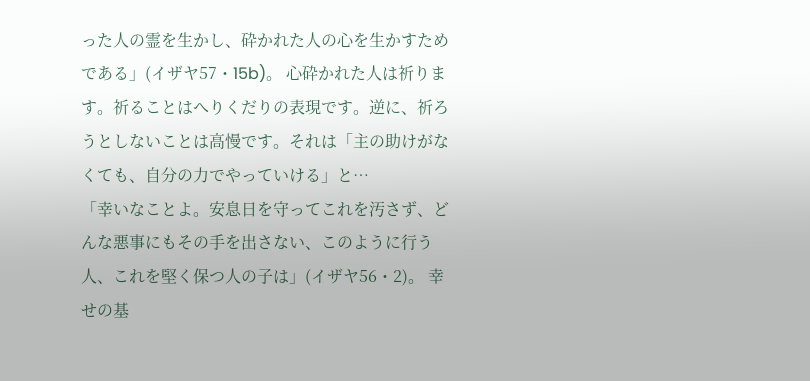った人の霊を生かし、砕かれた人の心を生かすためである」(イザヤ57・15b)。 心砕かれた人は祈ります。祈ることはへりくだりの表現です。逆に、祈ろうとしないことは高慢です。それは「主の助けがなくても、自分の力でやっていける」と…
「幸いなことよ。安息日を守ってこれを汚さず、どんな悪事にもその手を出さない、このように行う人、これを堅く保つ人の子は」(イザヤ56・2)。 幸せの基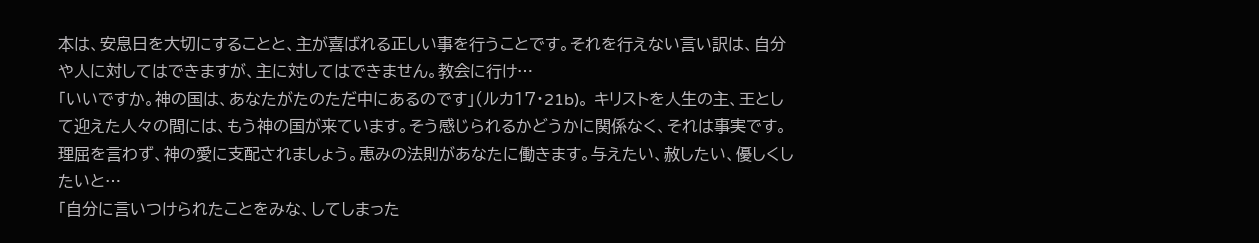本は、安息日を大切にすることと、主が喜ばれる正しい事を行うことです。それを行えない言い訳は、自分や人に対してはできますが、主に対してはできません。教会に行け…
「いいですか。神の国は、あなたがたのただ中にあるのです」(ルカ17・21b)。 キリストを人生の主、王として迎えた人々の間には、もう神の国が来ています。そう感じられるかどうかに関係なく、それは事実です。理屈を言わず、神の愛に支配されましょう。恵みの法則があなたに働きます。与えたい、赦したい、優しくしたいと…
「自分に言いつけられたことをみな、してしまった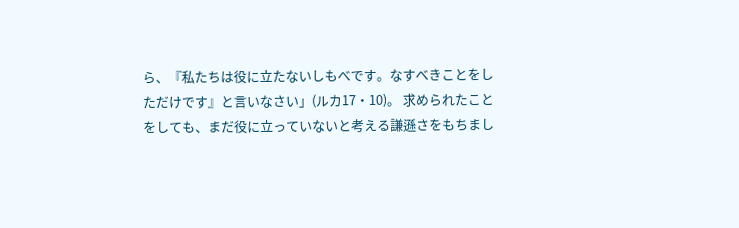ら、『私たちは役に立たないしもべです。なすべきことをしただけです』と言いなさい」(ルカ17・10)。 求められたことをしても、まだ役に立っていないと考える謙遜さをもちまし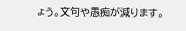ょう。文句や愚痴が減ります。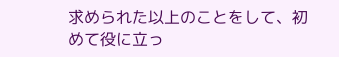求められた以上のことをして、初めて役に立っ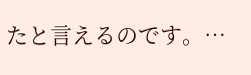たと言えるのです。…